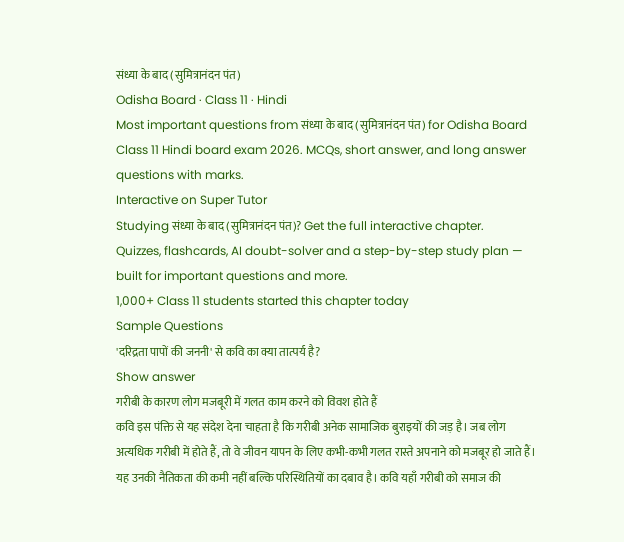संध्या के बाद (सुमित्रानंदन पंत)
Odisha Board · Class 11 · Hindi
Most important questions from संध्या के बाद (सुमित्रानंदन पंत) for Odisha Board Class 11 Hindi board exam 2026. MCQs, short answer, and long answer questions with marks.
Interactive on Super Tutor
Studying संध्या के बाद (सुमित्रानंदन पंत)? Get the full interactive chapter.
Quizzes, flashcards, AI doubt-solver and a step-by-step study plan — built for important questions and more.
1,000+ Class 11 students started this chapter today
Sample Questions
'दरिद्रता पापों की जननी' से कवि का क्या तात्पर्य है?
Show answer
गरीबी के कारण लोग मजबूरी में गलत काम करने को विवश होते हैं
कवि इस पंक्ति से यह संदेश देना चाहता है कि गरीबी अनेक सामाजिक बुराइयों की जड़ है। जब लोग अत्यधिक गरीबी में होते हैं, तो वे जीवन यापन के लिए कभी-कभी गलत रास्ते अपनाने को मजबूर हो जाते हैं। यह उनकी नैतिकता की कमी नहीं बल्कि परिस्थितियों का दबाव है। कवि यहाँ गरीबी को समाज की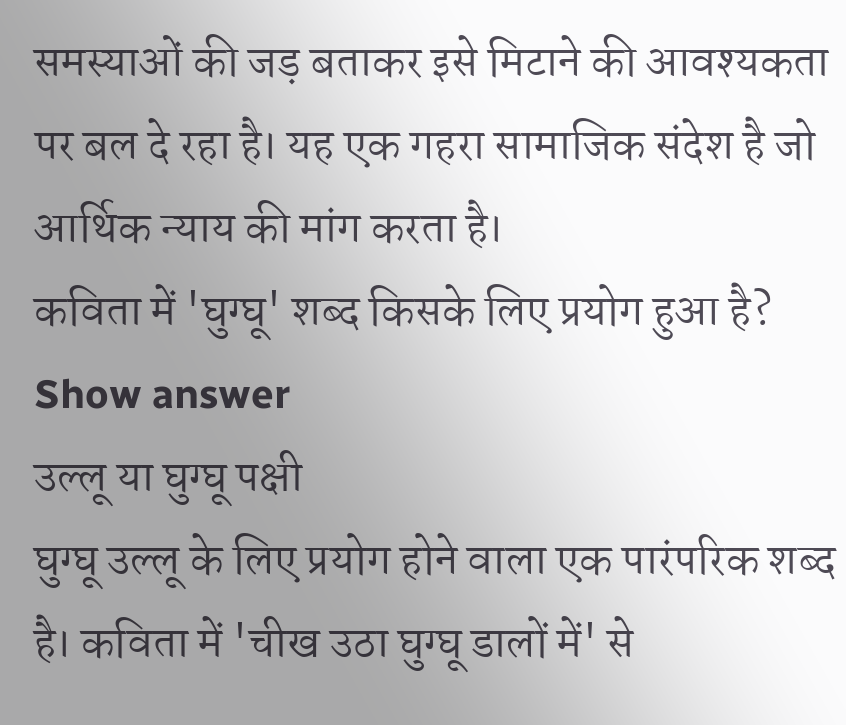समस्याओं की जड़ बताकर इसे मिटाने की आवश्यकता पर बल दे रहा है। यह एक गहरा सामाजिक संदेश है जो आर्थिक न्याय की मांग करता है।
कविता में 'घुग्घू' शब्द किसके लिए प्रयोग हुआ है?
Show answer
उल्लू या घुग्घू पक्षी
घुग्घू उल्लू के लिए प्रयोग होने वाला एक पारंपरिक शब्द है। कविता में 'चीख उठा घुग्घू डालों में' से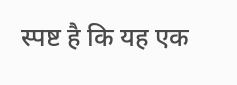स्पष्ट है कि यह एक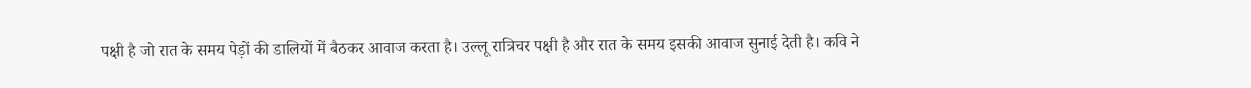पक्षी है जो रात के समय पेड़ों की डालियों में बैठकर आवाज करता है। उल्लू रात्रिचर पक्षी है और रात के समय इसकी आवाज सुनाई देती है। कवि ने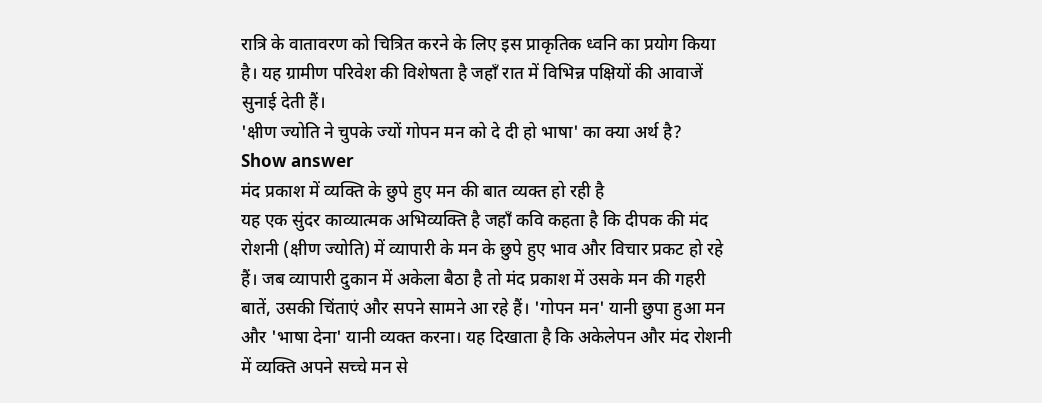रात्रि के वातावरण को चित्रित करने के लिए इस प्राकृतिक ध्वनि का प्रयोग किया है। यह ग्रामीण परिवेश की विशेषता है जहाँ रात में विभिन्न पक्षियों की आवाजें सुनाई देती हैं।
'क्षीण ज्योति ने चुपके ज्यों गोपन मन को दे दी हो भाषा' का क्या अर्थ है?
Show answer
मंद प्रकाश में व्यक्ति के छुपे हुए मन की बात व्यक्त हो रही है
यह एक सुंदर काव्यात्मक अभिव्यक्ति है जहाँ कवि कहता है कि दीपक की मंद रोशनी (क्षीण ज्योति) में व्यापारी के मन के छुपे हुए भाव और विचार प्रकट हो रहे हैं। जब व्यापारी दुकान में अकेला बैठा है तो मंद प्रकाश में उसके मन की गहरी बातें, उसकी चिंताएं और सपने सामने आ रहे हैं। 'गोपन मन' यानी छुपा हुआ मन और 'भाषा देना' यानी व्यक्त करना। यह दिखाता है कि अकेलेपन और मंद रोशनी में व्यक्ति अपने सच्चे मन से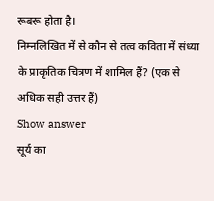रूबरू होता है।
निम्नलिखित में से कौन से तत्व कविता में संध्या के प्राकृतिक चित्रण में शामिल हैं? (एक से अधिक सही उत्तर हैं)
Show answer
सूर्य का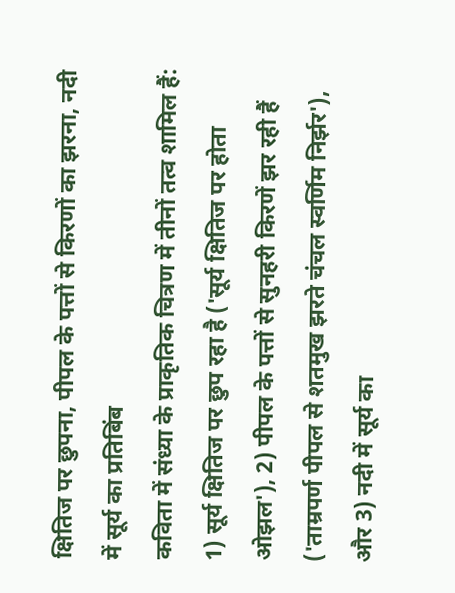क्षितिज पर छुपना, पीपल के पत्तों से किरणों का झरना, नदी में सूर्य का प्रतिबिंब
कविता में संध्या के प्राकृतिक चित्रण में तीनों तत्व शामिल हैं: 1) सूर्य क्षितिज पर छुप रहा है ('सूर्य क्षितिज पर होता ओझल'), 2) पीपल के पत्तों से सुनहरी किरणें झर रही हैं ('ताम्रपर्ण पीपल से शतमुख झरते चंचल स्वर्णिम निर्झर'), और 3) नदी में सूर्य का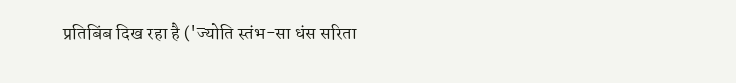प्रतिबिंब दिख रहा है ('ज्योति स्तंभ-सा धंस सरिता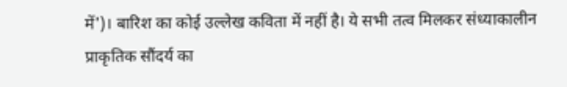में')। बारिश का कोई उल्लेख कविता में नहीं है। ये सभी तत्व मिलकर संध्याकालीन प्राकृतिक सौंदर्य का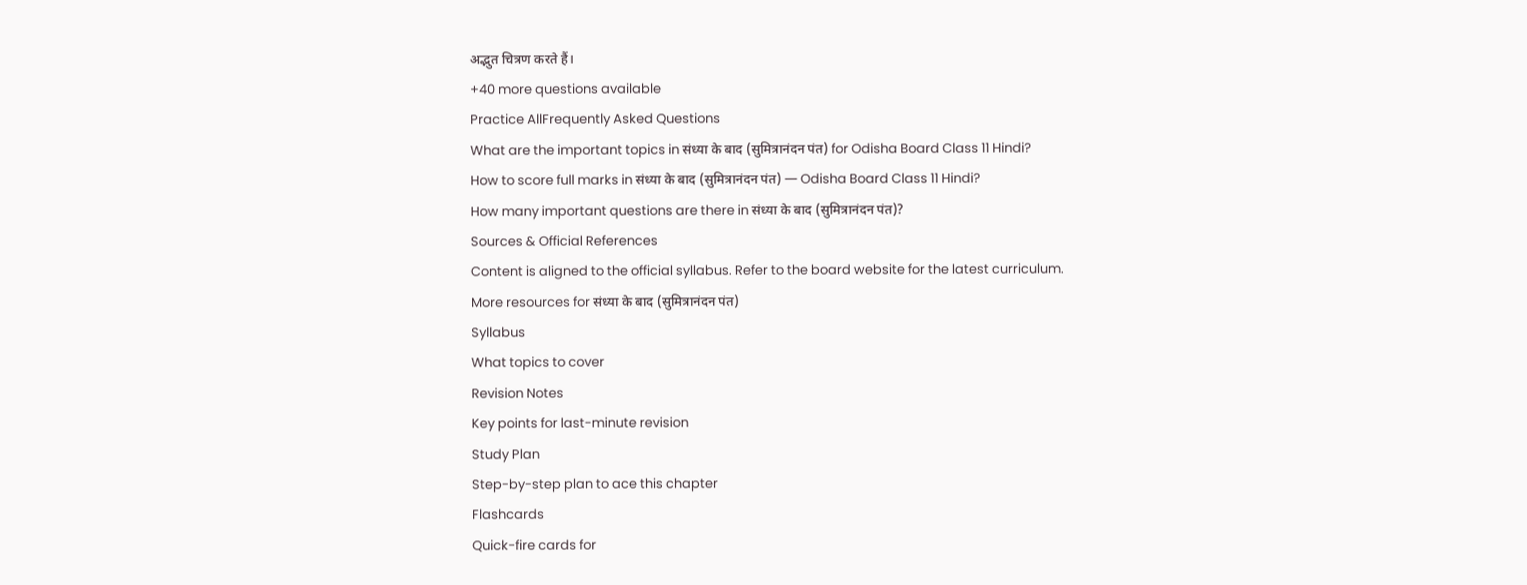अद्भुत चित्रण करते हैं।
+40 more questions available
Practice AllFrequently Asked Questions
What are the important topics in संध्या के बाद (सुमित्रानंदन पंत) for Odisha Board Class 11 Hindi?
How to score full marks in संध्या के बाद (सुमित्रानंदन पंत) — Odisha Board Class 11 Hindi?
How many important questions are there in संध्या के बाद (सुमित्रानंदन पंत)?
Sources & Official References
Content is aligned to the official syllabus. Refer to the board website for the latest curriculum.
More resources for संध्या के बाद (सुमित्रानंदन पंत)
Syllabus
What topics to cover
Revision Notes
Key points for last-minute revision
Study Plan
Step-by-step plan to ace this chapter
Flashcards
Quick-fire cards for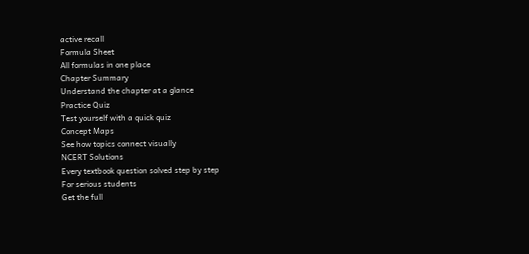active recall
Formula Sheet
All formulas in one place
Chapter Summary
Understand the chapter at a glance
Practice Quiz
Test yourself with a quick quiz
Concept Maps
See how topics connect visually
NCERT Solutions
Every textbook question solved step by step
For serious students
Get the full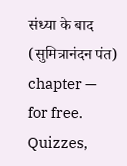संध्या के बाद (सुमित्रानंदन पंत) chapter — for free.
Quizzes,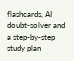flashcards, AI doubt-solver and a step-by-step study plan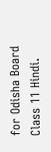for Odisha Board Class 11 Hindi.